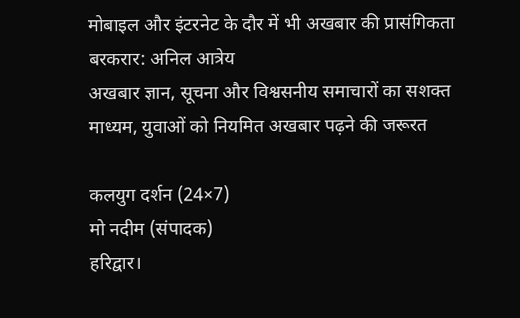मोबाइल और इंटरनेट के दौर में भी अखबार की प्रासंगिकता बरकरार: अनिल आत्रेय
अखबार ज्ञान, सूचना और विश्वसनीय समाचारों का सशक्त माध्यम, युवाओं को नियमित अखबार पढ़ने की जरूरत

कलयुग दर्शन (24×7)
मो नदीम (संपादक)
हरिद्वार।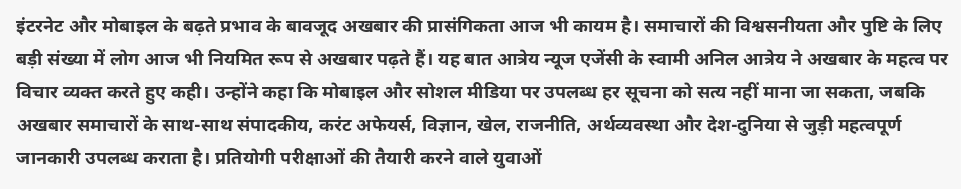इंटरनेट और मोबाइल के बढ़ते प्रभाव के बावजूद अखबार की प्रासंगिकता आज भी कायम है। समाचारों की विश्वसनीयता और पुष्टि के लिए बड़ी संख्या में लोग आज भी नियमित रूप से अखबार पढ़ते हैं। यह बात आत्रेय न्यूज एजेंसी के स्वामी अनिल आत्रेय ने अखबार के महत्व पर विचार व्यक्त करते हुए कही। उन्होंने कहा कि मोबाइल और सोशल मीडिया पर उपलब्ध हर सूचना को सत्य नहीं माना जा सकता, जबकि अखबार समाचारों के साथ-साथ संपादकीय, करंट अफेयर्स, विज्ञान, खेल, राजनीति, अर्थव्यवस्था और देश-दुनिया से जुड़ी महत्वपूर्ण जानकारी उपलब्ध कराता है। प्रतियोगी परीक्षाओं की तैयारी करने वाले युवाओं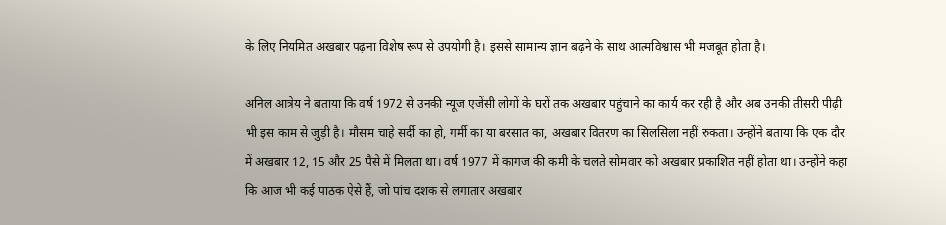के लिए नियमित अखबार पढ़ना विशेष रूप से उपयोगी है। इससे सामान्य ज्ञान बढ़ने के साथ आत्मविश्वास भी मजबूत होता है।

अनिल आत्रेय ने बताया कि वर्ष 1972 से उनकी न्यूज एजेंसी लोगों के घरों तक अखबार पहुंचाने का कार्य कर रही है और अब उनकी तीसरी पीढ़ी भी इस काम से जुड़ी है। मौसम चाहे सर्दी का हो, गर्मी का या बरसात का, अखबार वितरण का सिलसिला नहीं रुकता। उन्होंने बताया कि एक दौर में अखबार 12, 15 और 25 पैसे में मिलता था। वर्ष 1977 में कागज की कमी के चलते सोमवार को अखबार प्रकाशित नहीं होता था। उन्होंने कहा कि आज भी कई पाठक ऐसे हैं, जो पांच दशक से लगातार अखबार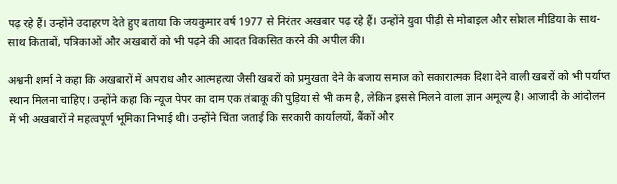पढ़ रहे हैं। उन्होंने उदाहरण देते हुए बताया कि जयकुमार वर्ष 1977 से निरंतर अखबार पढ़ रहे हैं। उन्होंने युवा पीढ़ी से मोबाइल और सोशल मीडिया के साथ-साथ किताबों, पत्रिकाओं और अखबारों को भी पढ़ने की आदत विकसित करने की अपील की।

अश्वनी शर्मा ने कहा कि अखबारों में अपराध और आत्महत्या जैसी खबरों को प्रमुखता देने के बजाय समाज को सकारात्मक दिशा देने वाली खबरों को भी पर्याप्त स्थान मिलना चाहिए। उन्होंने कहा कि न्यूज पेपर का दाम एक तंबाकू की पुड़िया से भी कम है, लेकिन इससे मिलने वाला ज्ञान अमूल्य है। आजादी के आंदोलन में भी अखबारों ने महत्वपूर्ण भूमिका निभाई थी। उन्होंने चिंता जताई कि सरकारी कार्यालयों, बैंकों और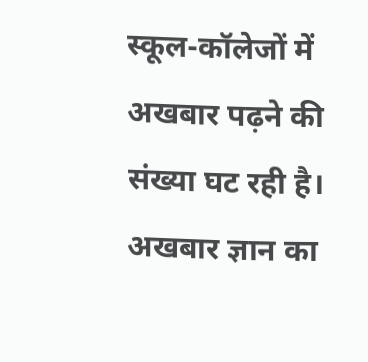स्कूल-कॉलेजों में अखबार पढ़ने की संख्या घट रही है। अखबार ज्ञान का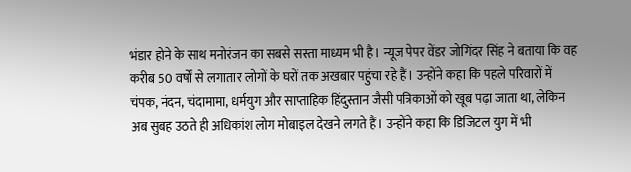भंडार होने के साथ मनोरंजन का सबसे सस्ता माध्यम भी है। न्यूज पेपर वेंडर जोगिंदर सिंह ने बताया कि वह करीब 50 वर्षों से लगातार लोगों के घरों तक अखबार पहुंचा रहे हैं। उन्होंने कहा कि पहले परिवारों में चंपक, नंदन, चंदामामा, धर्मयुग और साप्ताहिक हिंदुस्तान जैसी पत्रिकाओं को खूब पढ़ा जाता था, लेकिन अब सुबह उठते ही अधिकांश लोग मोबाइल देखने लगते हैं। उन्होंने कहा कि डिजिटल युग में भी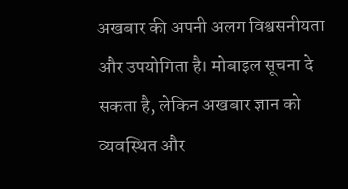अखबार की अपनी अलग विश्वसनीयता और उपयोगिता है। मोबाइल सूचना दे सकता है, लेकिन अखबार ज्ञान को व्यवस्थित और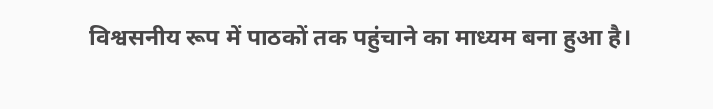विश्वसनीय रूप में पाठकों तक पहुंचाने का माध्यम बना हुआ है।